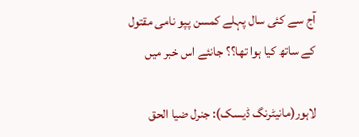آج سے کئی سال پہلے کمسن پپو نامی مقتول کے ساتھ کیا ہوا تھا؟؟ جانئے اس خبر میں

لاہور(مانیٹرنگ ڈیسک): جنرل ضیا الحق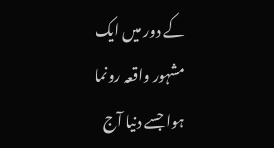کے دور میں ایک مشہور واقعہ رونما ہوا جسے دنیا آج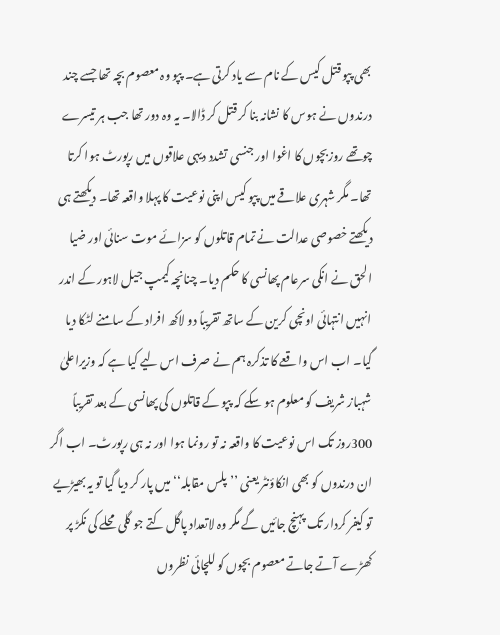بھی پپو قتل کیس کے نام سے یاد کرتی ہے۔ پپو وہ معصوم بچہ تھا جسے چند درندوں نے ہوس کا نشانہ بنا کر قتل کر ڈالا۔ یہ وہ دور تھا جب ہر تیسرے چوتھے روزبچوں کا اغوا اور جنسی تشدد دیہی علاقوں میں رپورٹ ہوا کرتا تھا۔ مگر شہری علاقے میں پپو کیس اپنی نوعیت کا پہلا واقعہ تھا۔ دیکھتے ہی دیکھتے خصوصی عدالت نے تمام قاتلوں کو سزائے موت سنائی اور ضیا الحق نے انکی سرعام پھانسی کا حکم دیا۔ چنانچہ کیمپ جیل لاہور کے اندر انہیں انتہائی اونچی کرین کے ساتھ تقریباً دو لاکھ افراد کے سامنے لٹکا دیا گیا۔ اب اس واقعے کا تذکرہ ہم نے صرف اس لیے کیا ہے کہ وزیراعلیٰ شہباز شریف کو معلوم ہو سکے کہ پپو کے قاتلوں کی پھانسی کے بعد تقریباً 300روز تک اس نوعیت کا واقعہ نہ تو رونما ہوا اور نہ ہی رپورٹ۔ اب اگر ان درندوں کو بھی انکاؤنٹر یعنی ’’پلس مقابلہ‘‘ میں پار کر دیا گیا تو یہ بھیڑیے تو کیفر کردار تک پہنچ جائیں گے مگر وہ لاتعداد پاگل کتے جو گلی محلے کی نکڑ پر کھڑے آتے جاتے معصوم بچوں کو للچائی نظروں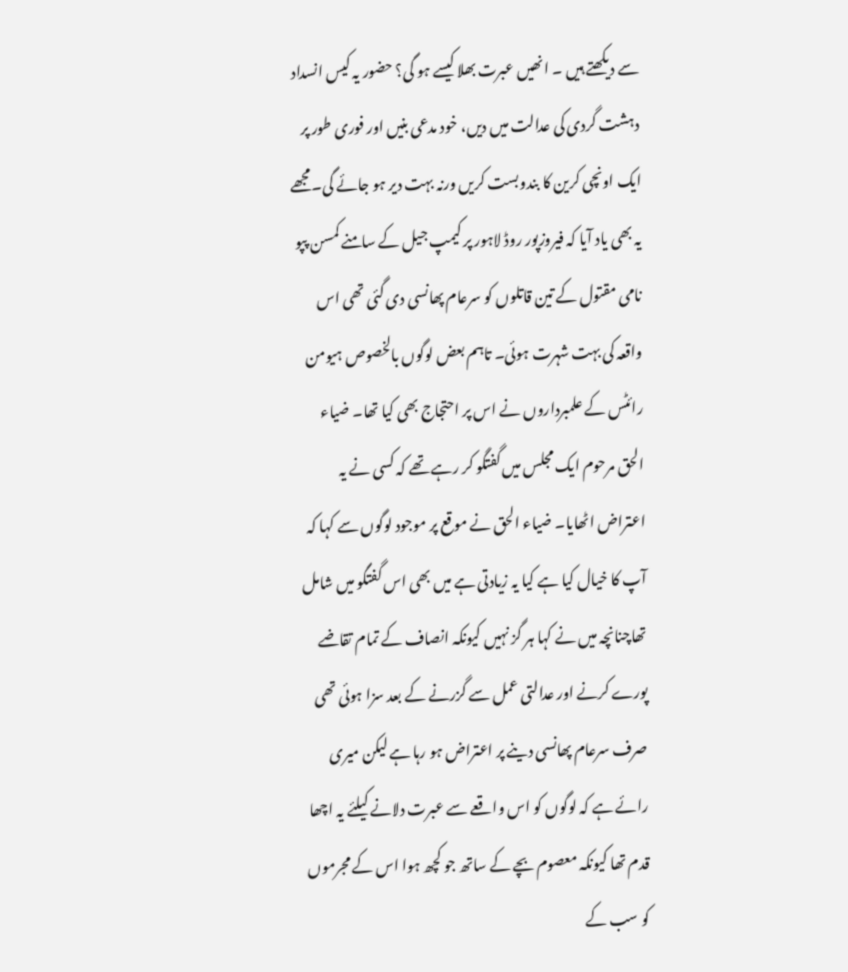سے دیکھتے ہیں ۔ انھیں عبرت بھلا کیسے ہو گی؟ حضور یہ کیس انسداد دہشت گردی کی عدالت میں دیں، خود مدعی بنیں اور فوری طور پر ایک اونچی کرین کا بندوبست کریں ورنہ بہت دیر ہو جائے گی۔مجھے یہ بھی یاد آیا کہ فیروزپور روڈ لاہور پر کیمپ جیل کے سامنے کمسن پپو نامی مقتول کے تین قاتلوں کو سرعام پھانسی دی گئی تھی اس واقعہ کی بہت شہرت ہوئی۔ تاہم بعض لوگوں بالخصوص ہیومن رائٹس کے علمبرداروں نے اس پر احتجاج بھی کیا تھا۔ ضیاء الحق مرحوم ایک مجلس میں گفتگو کر رہے تھے کہ کسی نے یہ اعتراض اٹھایا۔ ضیاء الحق نے موقع پر موجود لوگوں سے کہا کہ آپ کا خیال کیا ہے کیا یہ زیادتی ہے میں بھی اس گفتگو میں شامل تھاچنانچہ میں نے کہا ہر گز نہیں کیونکہ انصاف کے تمام تقاضے پورے کرنے اور عدالتی عمل سے گزرنے کے بعد سزا ہوئی تھی صرف سرعام پھانسی دینے پر اعتراض ہو رہا ہے لیکن میری رائے ہے کہ لوگوں کو اس واقعے سے عبرت دلانے کیلئے یہ اچھا قدم تھا کیونکہ معصوم بچے کے ساتھ جو کچھ ہوا اس کے مجرموں کو سب کے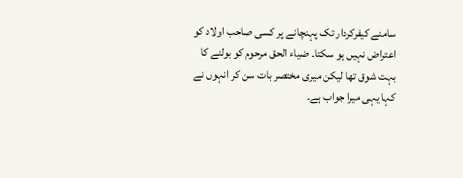سامنے کیفرکردار تک پہنچانے پر کسی صاحب اولاد کو اعتراض نہیں ہو سکتا۔ ضیاء الحق مرحوم کو بولنے کا بہت شوق تھا لیکن میری مختصر بات سن کر انہوں نے کہا یہی میرا جواب ہے۔